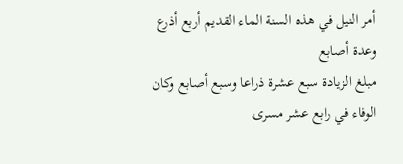أمر النيل في هذه السنة الماء القديم أربع أذرع وعدة أصابع
مبلغ الزيادة سبع عشرة ذراعا وسبع أصابع وكان الوفاء في رابع عشر مسرى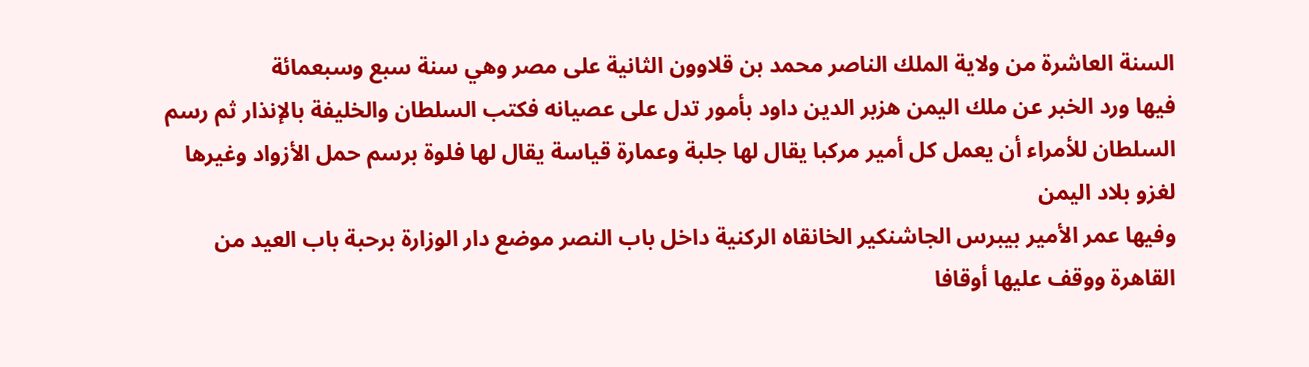السنة العاشرة من ولاية الملك الناصر محمد بن قلاوون الثانية على مصر وهي سنة سبع وسبعمائة
فيها ورد الخبر عن ملك اليمن هزبر الدين داود بأمور تدل على عصيانه فكتب السلطان والخليفة بالإنذار ثم رسم السلطان للأمراء أن يعمل كل أمير مركبا يقال لها جلبة وعمارة قياسة يقال لها فلوة برسم حمل الأزواد وغيرها لغزو بلاد اليمن
وفيها عمر الأمير بيبرس الجاشنكير الخانقاه الركنية داخل باب النصر موضع دار الوزارة برحبة باب العيد من القاهرة ووقف عليها أوقافا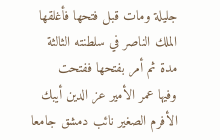جليلة ومات قبل فتحها فأغلقها الملك الناصر في سلطنته الثالثة مدة ثم أمر بفتحها ففتحت
وفيها عمر الأمير عز الدين أيبك الأفرم الصغير نائب دمشق جامعا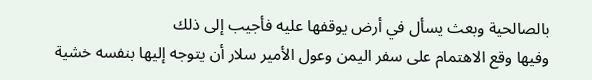بالصالحية وبعث يسأل في أرض يوقفها عليه فأجيب إلى ذلك
وفيها وقع الاهتمام على سفر اليمن وعول الأمير سلار أن يتوجه إليها بنفسه خشية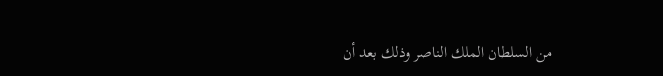من السلطان الملك الناصر وذلك بعد أن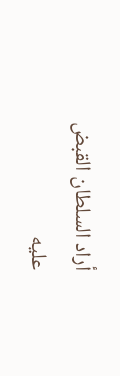أراد السلطان القبض عليه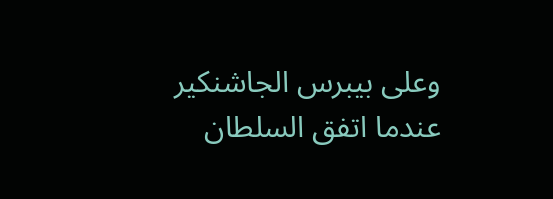وعلى بيبرس الجاشنكير عندما اتفق السلطان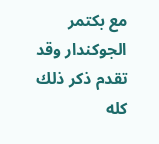مع بكتمر الجوكندار وقد تقدم ذكر ذلك كله